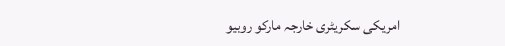امریکی سکریٹری خارجہ مارکو روبیو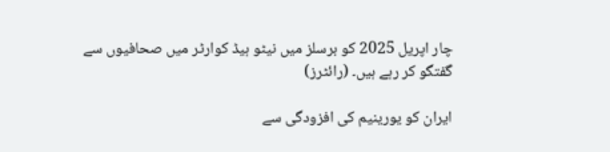چار اپریل 2025 کو برسلز میں نیٹو ہیڈ کوارٹر میں صحافیوں سے گفتگو کر رہے ہیں۔ (رائٹرز)

ایران کو یورینیم کی افزودگی سے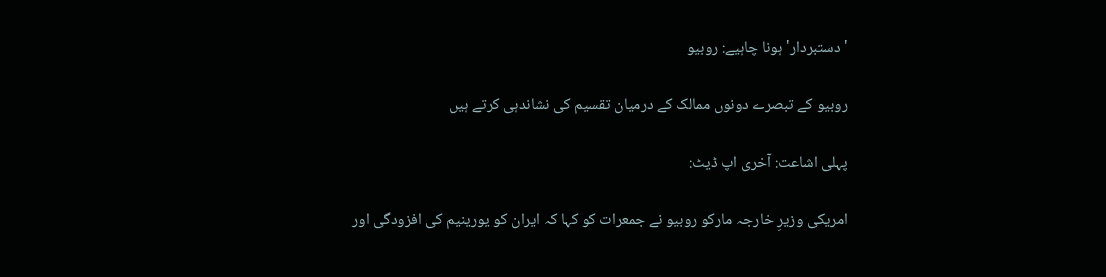'دستبردار' ہونا چاہیے: روبیو

روبیو کے تبصرے دونوں ممالک کے درمیان تقسیم کی نشاندہی کرتے ہیں

پہلی اشاعت: آخری اپ ڈیٹ:

امریکی وزیرِ خارجہ مارکو روبیو نے جمعرات کو کہا کہ ایران کو یورینیم کی افزودگی اور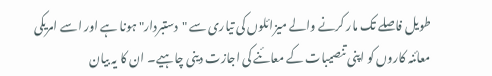طویل فاصلے تک مار کرنے والے میزائلوں کی تیاری سے "دستبردار" ہونا ہے اور اسے امریکی معائنہ کاروں کو اپنی تنصیبات کے معائنے کی اجازت دینی چاہیے۔ ان کا یہ بیان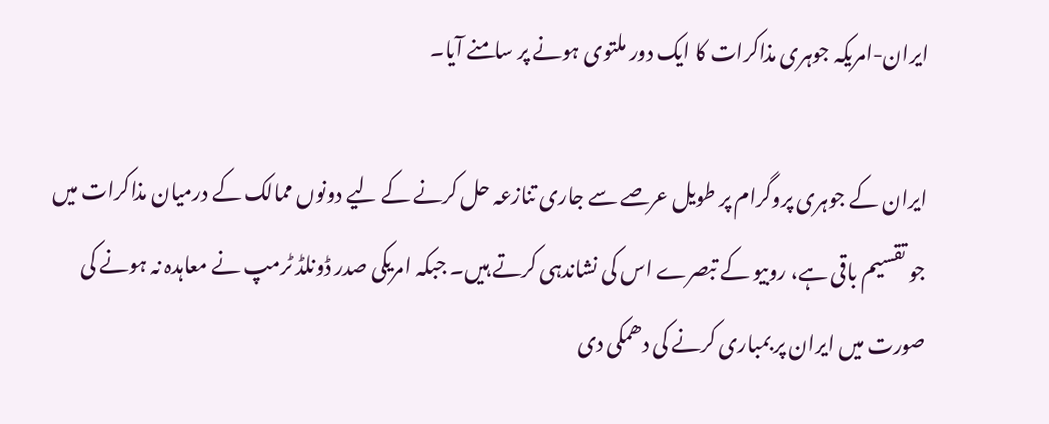ایران-امریکہ جوہری مذاکرات کا ایک دور ملتوی ہونے پر سامنے آیا۔

ایران کے جوہری پروگرام پر طویل عرصے سے جاری تنازعہ حل کرنے کے لیے دونوں ممالک کے درمیان مذاکرات میں جو تقسیم باقی ہے، روبیو کے تبصرے اس کی نشاندہی کرتے ہیں۔ جبکہ امریکی صدر ڈونلڈ ٹرمپ نے معاہدہ نہ ہونے کی صورت میں ایران پر بمباری کرنے کی دھمکی دی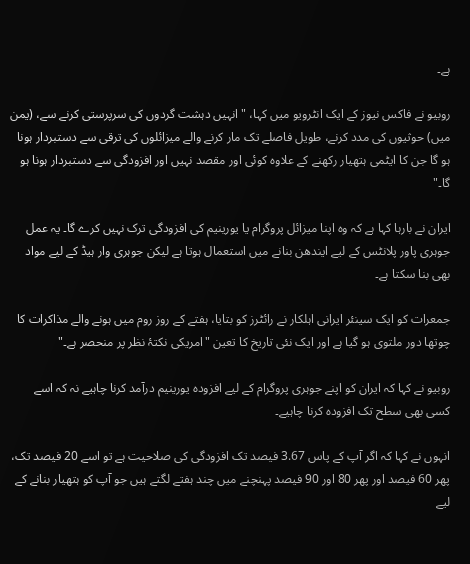ہے۔

روبیو نے فاکس نیوز کے ایک انٹرویو میں کہا، "انہیں دہشت گردوں کی سرپرستی کرنے سے، (یمن میں) حوثیوں کی مدد کرنے، طویل فاصلے تک مار کرنے والے میزائلوں کی ترقی سے دستبردار ہونا ہو گا جن کا ایٹمی ہتھیار رکھنے کے علاوہ کوئی اور مقصد نہیں اور افزودگی سے دستبردار ہونا ہو گا۔"

ایران نے بارہا کہا ہے کہ وہ اپنا میزائل پروگرام یا یورینیم کی افزودگی ترک نہیں کرے گا۔ یہ عمل جوہری پاور پلانٹس کے لیے ایندھن بنانے میں استعمال ہوتا ہے لیکن جوہری وار ہیڈ کے لیے مواد بھی بنا سکتا ہے۔

جمعرات کو ایک سینئر ایرانی اہلکار نے رائٹرز کو بتایا، ہفتے کے روز روم میں ہونے والے مذاکرات کا چوتھا دور ملتوی ہو گیا ہے اور ایک نئی تاریخ کا تعین "امریکی نکتۂ نظر پر منحصر ہے۔"

روبیو نے کہا کہ ایران کو اپنے جوہری پروگرام کے لیے افزودہ یورینیم درآمد کرنا چاہیے نہ کہ اسے کسی بھی سطح تک افزودہ کرنا چاہیے۔

انہوں نے کہا کہ اگر آپ کے پاس 3.67 فیصد تک افزودگی کی صلاحیت ہے تو اسے 20 فیصد تک، پھر 60 فیصد اور پھر 80 اور 90 فیصد پہنچنے میں چند ہفتے لگتے ہیں جو آپ کو ہتھیار بنانے کے لیے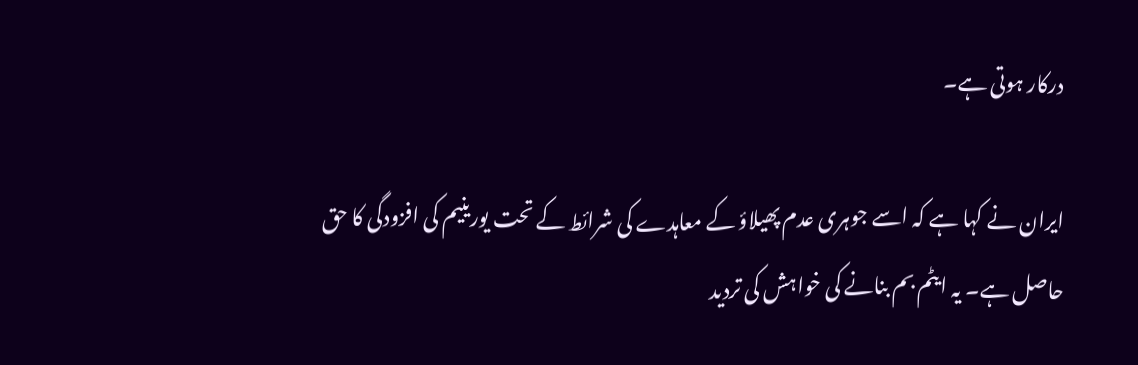درکار ہوتی ہے۔

ایران نے کہا ہے کہ اسے جوہری عدم پھیلاؤ کے معاہدے کی شرائط کے تحت یورینیم کی افزودگی کا حق حاصل ہے۔ یہ ایٹم بم بنانے کی خواہش کی تردید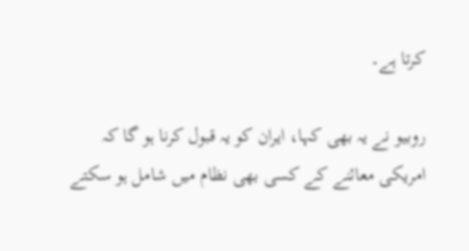کرتا ہے۔

روبیو نے یہ بھی کہا، ایران کو یہ قبول کرنا ہو گا کہ امریکی معائنے کے کسی بھی نظام میں شامل ہو سکتے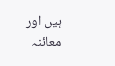ہیں اور معائنہ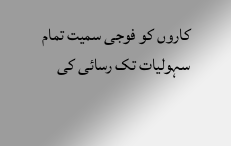کاروں کو فوجی سمیت تمام سہولیات تک رسائی کی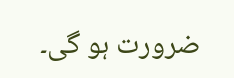ضرورت ہو گی۔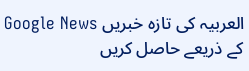العربیہ کی تازہ خبریں Google News کے ذریعے حاصل کریں